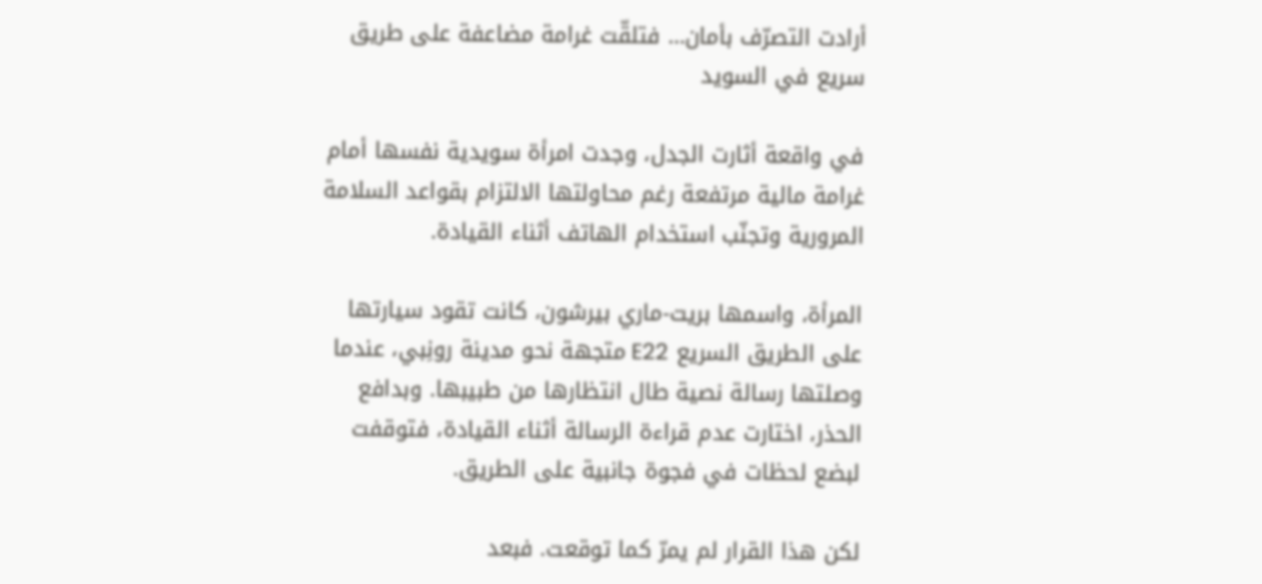أرادت التصرّف بأمان… فتلقّت غرامة مضاعفة على طريق سريع في السويد

في واقعة أثارت الجدل، وجدت امرأة سويدية نفسها أمام غرامة مالية مرتفعة رغم محاولتها الالتزام بقواعد السلامة المرورية وتجنّب استخدام الهاتف أثناء القيادة.

المرأة، واسمها بريت-ماري بيرشون، كانت تقود سيارتها على الطريق السريع E22 متجهة نحو مدينة رونِبي، عندما وصلتها رسالة نصية طال انتظارها من طبيبها. وبدافع الحذر، اختارت عدم قراءة الرسالة أثناء القيادة، فتوقفت لبضع لحظات في فجوة جانبية على الطريق.

لكن هذا القرار لم يمرّ كما توقعت. فبعد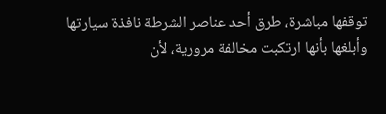توقفها مباشرة، طرق أحد عناصر الشرطة نافذة سيارتها وأبلغها بأنها ارتكبت مخالفة مرورية، لأن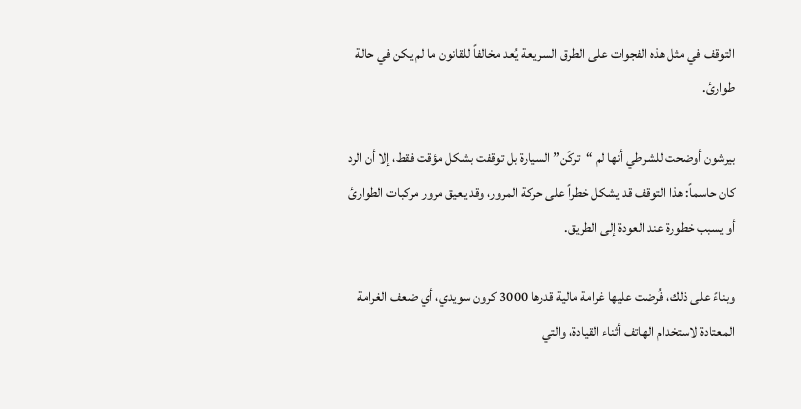التوقف في مثل هذه الفجوات على الطرق السريعة يُعد مخالفاً للقانون ما لم يكن في حالة طوارئ.

بيرشون أوضحت للشرطي أنها لم “تركَن” السيارة بل توقفت بشكل مؤقت فقط، إلا أن الرد كان حاسماً: هذا التوقف قد يشكل خطراً على حركة المرور، وقد يعيق مرور مركبات الطوارئ أو يسبب خطورة عند العودة إلى الطريق.

وبناءً على ذلك، فُرضت عليها غرامة مالية قدرها 3000 كرون سويدي، أي ضعف الغرامة المعتادة لاستخدام الهاتف أثناء القيادة، والتي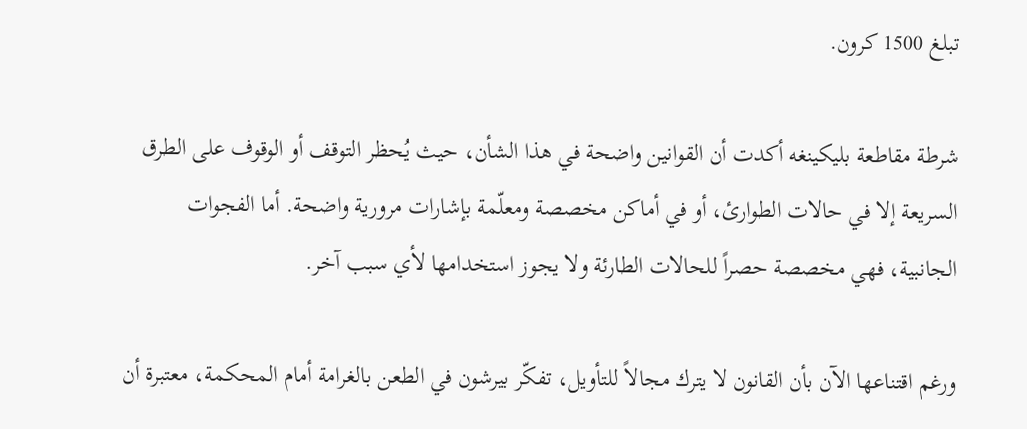تبلغ 1500 كرون.

شرطة مقاطعة بليكينغه أكدت أن القوانين واضحة في هذا الشأن، حيث يُحظر التوقف أو الوقوف على الطرق السريعة إلا في حالات الطوارئ، أو في أماكن مخصصة ومعلّمة بإشارات مرورية واضحة. أما الفجوات الجانبية، فهي مخصصة حصراً للحالات الطارئة ولا يجوز استخدامها لأي سبب آخر.

ورغم اقتناعها الآن بأن القانون لا يترك مجالاً للتأويل، تفكّر بيرشون في الطعن بالغرامة أمام المحكمة، معتبرة أن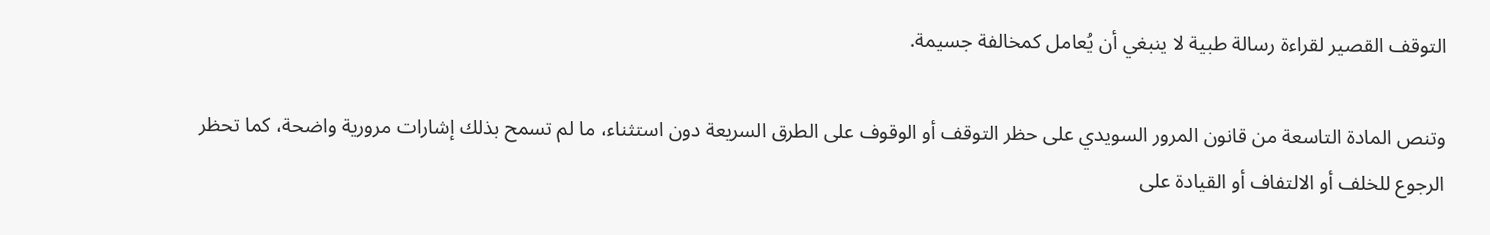التوقف القصير لقراءة رسالة طبية لا ينبغي أن يُعامل كمخالفة جسيمة.

وتنص المادة التاسعة من قانون المرور السويدي على حظر التوقف أو الوقوف على الطرق السريعة دون استثناء، ما لم تسمح بذلك إشارات مرورية واضحة، كما تحظر الرجوع للخلف أو الالتفاف أو القيادة على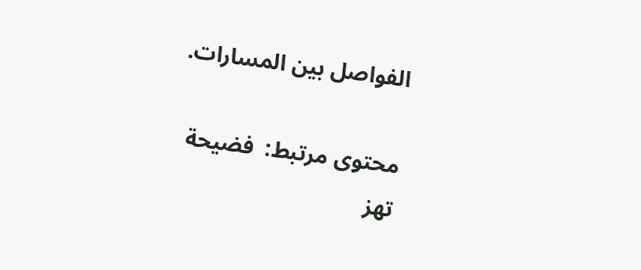الفواصل بين المسارات.

محتوى مرتبط:  فضيحة تهز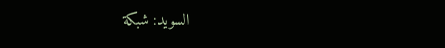السويد: شبكة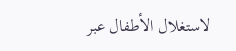لاستغلال الأطفال عبر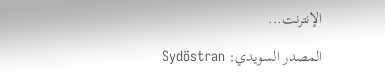الإنترنت...

المصدر السويدي: Sydöstran